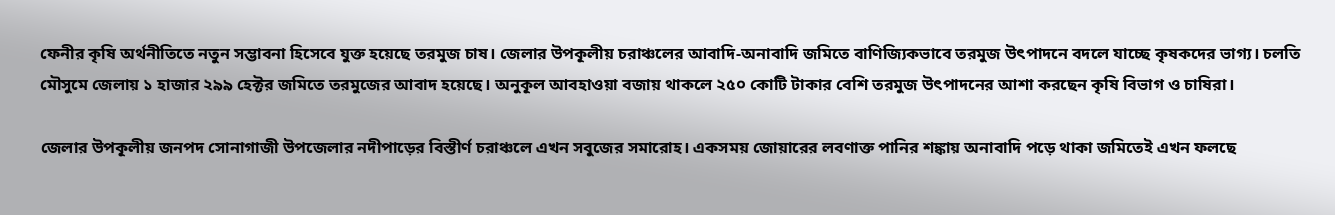ফেনীর কৃষি অর্থনীতিতে নতুন সম্ভাবনা হিসেবে যুক্ত হয়েছে তরমুজ চাষ। জেলার উপকূলীয় চরাঞ্চলের আবাদি-অনাবাদি জমিতে বাণিজ্যিকভাবে তরমুজ উৎপাদনে বদলে যাচ্ছে কৃষকদের ভাগ্য। চলতি মৌসুমে জেলায় ১ হাজার ২৯৯ হেক্টর জমিতে তরমুজের আবাদ হয়েছে। অনুকূল আবহাওয়া বজায় থাকলে ২৫০ কোটি টাকার বেশি তরমুজ উৎপাদনের আশা করছেন কৃষি বিভাগ ও চাষিরা।

জেলার উপকূলীয় জনপদ সোনাগাজী উপজেলার নদীপাড়ের বিস্তীর্ণ চরাঞ্চলে এখন সবুজের সমারোহ। একসময় জোয়ারের লবণাক্ত পানির শঙ্কায় অনাবাদি পড়ে থাকা জমিতেই এখন ফলছে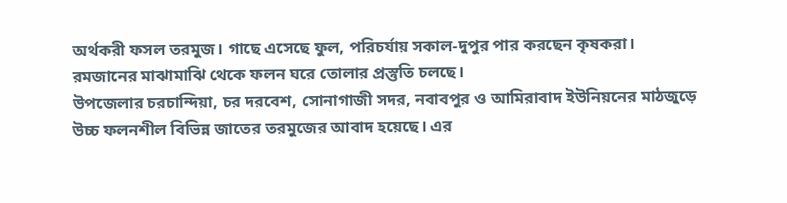অর্থকরী ফসল তরমুজ। গাছে এসেছে ফুল, পরিচর্যায় সকাল-দুপুর পার করছেন কৃষকরা। রমজানের মাঝামাঝি থেকে ফলন ঘরে তোলার প্রস্তুতি চলছে।
উপজেলার চরচান্দিয়া, চর দরবেশ, সোনাগাজী সদর, নবাবপুর ও আমিরাবাদ ইউনিয়নের মাঠজুড়ে উচ্চ ফলনশীল বিভিন্ন জাতের তরমুজের আবাদ হয়েছে। এর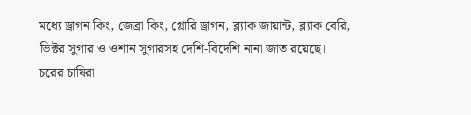মধ্যে ড্রাগন কিং, জেব্রা কিং, গ্লোরি ড্রাগন, ব্ল্যাক জায়ান্ট, ব্ল্যাক বেরি, ভিক্টর সুগার ও ওশান সুগারসহ দেশি-বিদেশি নানা জাত রয়েছে।
চরের চাষিরা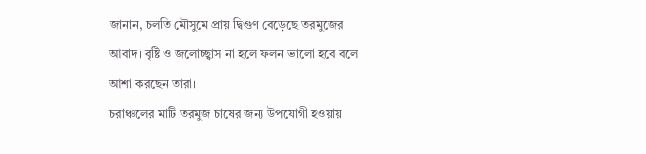জানান, চলতি মৌসুমে প্রায় দ্বিগুণ বেড়েছে তরমুজের আবাদ। বৃষ্টি ও জলোচ্ছ্বাস না হলে ফলন ভালো হবে বলে আশা করছেন তারা।
চরাঞ্চলের মাটি তরমুজ চাষের জন্য উপযোগী হওয়ায়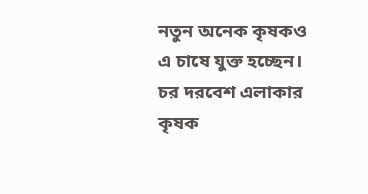নতুন অনেক কৃষকও এ চাষে যুক্ত হচ্ছেন।
চর দরবেশ এলাকার কৃষক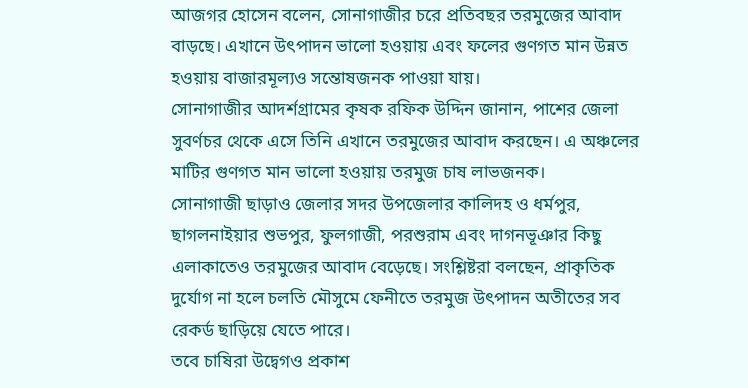আজগর হোসেন বলেন, সোনাগাজীর চরে প্রতিবছর তরমুজের আবাদ বাড়ছে। এখানে উৎপাদন ভালো হওয়ায় এবং ফলের গুণগত মান উন্নত হওয়ায় বাজারমূল্যও সন্তোষজনক পাওয়া যায়।
সোনাগাজীর আদর্শগ্রামের কৃষক রফিক উদ্দিন জানান, পাশের জেলা সুবর্ণচর থেকে এসে তিনি এখানে তরমুজের আবাদ করছেন। এ অঞ্চলের মাটির গুণগত মান ভালো হওয়ায় তরমুজ চাষ লাভজনক।
সোনাগাজী ছাড়াও জেলার সদর উপজেলার কালিদহ ও ধর্মপুর, ছাগলনাইয়ার শুভপুর, ফুলগাজী, পরশুরাম এবং দাগনভূঞার কিছু এলাকাতেও তরমুজের আবাদ বেড়েছে। সংশ্লিষ্টরা বলছেন, প্রাকৃতিক দুর্যোগ না হলে চলতি মৌসুমে ফেনীতে তরমুজ উৎপাদন অতীতের সব রেকর্ড ছাড়িয়ে যেতে পারে।
তবে চাষিরা উদ্বেগও প্রকাশ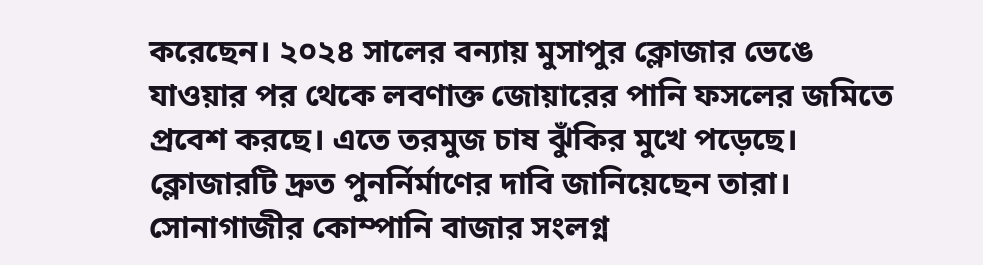করেছেন। ২০২৪ সালের বন্যায় মুসাপুর ক্লোজার ভেঙে যাওয়ার পর থেকে লবণাক্ত জোয়ারের পানি ফসলের জমিতে প্রবেশ করছে। এতে তরমুজ চাষ ঝুঁকির মুখে পড়েছে। ক্লোজারটি দ্রুত পুনর্নির্মাণের দাবি জানিয়েছেন তারা।
সোনাগাজীর কোম্পানি বাজার সংলগ্ন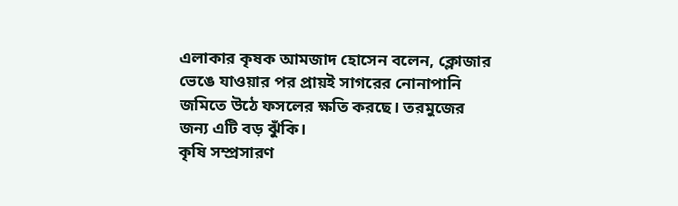এলাকার কৃষক আমজাদ হোসেন বলেন, ক্লোজার ভেঙে যাওয়ার পর প্রায়ই সাগরের নোনাপানি জমিতে উঠে ফসলের ক্ষতি করছে। তরমুজের জন্য এটি বড় ঝুঁকি।
কৃষি সম্প্রসারণ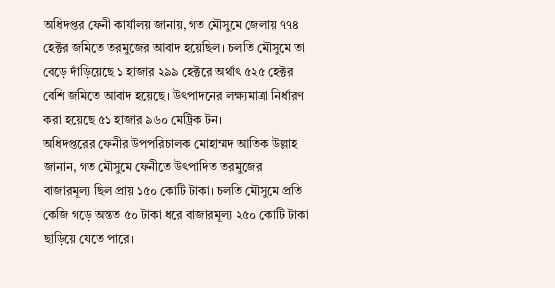অধিদপ্তর ফেনী কার্যালয় জানায়, গত মৌসুমে জেলায় ৭৭৪ হেক্টর জমিতে তরমুজের আবাদ হয়েছিল। চলতি মৌসুমে তা বেড়ে দাঁড়িয়েছে ১ হাজার ২৯৯ হেক্টরে অর্থাৎ ৫২৫ হেক্টর বেশি জমিতে আবাদ হয়েছে। উৎপাদনের লক্ষ্যমাত্রা নির্ধারণ করা হয়েছে ৫১ হাজার ৯৬০ মেট্রিক টন।
অধিদপ্তরের ফেনীর উপপরিচালক মোহাম্মদ আতিক উল্লাহ জানান, গত মৌসুমে ফেনীতে উৎপাদিত তরমুজের বাজারমূল্য ছিল প্রায় ১৫০ কোটি টাকা। চলতি মৌসুমে প্রতি কেজি গড়ে অন্তত ৫০ টাকা ধরে বাজারমূল্য ২৫০ কোটি টাকা ছাড়িয়ে যেতে পারে।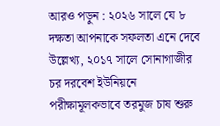আরও পড়ুন : ২০২৬ সালে যে ৮ দক্ষতা আপনাকে সফলতা এনে দেবে
উল্লেখ্য, ২০১৭ সালে সোনাগাজীর চর দরবেশ ইউনিয়নে পরীক্ষামূলকভাবে তরমুজ চাষ শুরু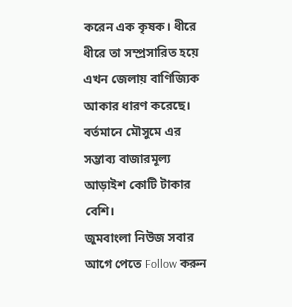করেন এক কৃষক। ধীরে ধীরে তা সম্প্রসারিত হয়ে এখন জেলায় বাণিজ্যিক আকার ধারণ করেছে। বর্তমানে মৌসুমে এর সম্ভাব্য বাজারমূল্য আড়াইশ কোটি টাকার বেশি।
জুমবাংলা নিউজ সবার আগে পেতে Follow করুন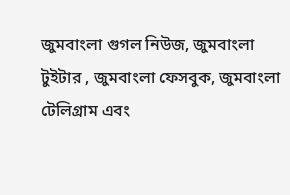জুমবাংলা গুগল নিউজ, জুমবাংলা টুইটার , জুমবাংলা ফেসবুক, জুমবাংলা টেলিগ্রাম এবং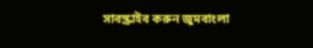সাবস্ক্রাইব করুন জুমবাংলা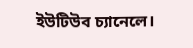ইউটিউব চ্যানেলে।